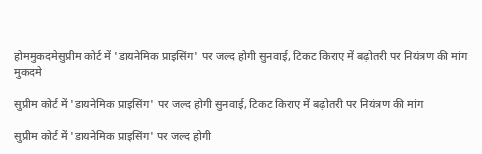होममुकदमेसुप्रीम कोर्ट में 'डायनेमिक प्राइसिंग' पर जल्द होगी सुनवाई, टिकट किराए में बढ़ोतरी पर नियंत्रण की मांग
मुकदमे

सुप्रीम कोर्ट में 'डायनेमिक प्राइसिंग' पर जल्द होगी सुनवाई, टिकट किराए में बढ़ोतरी पर नियंत्रण की मांग

सुप्रीम कोर्ट में 'डायनेमिक प्राइसिंग' पर जल्द होगी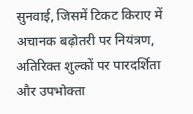सुनवाई, जिसमें टिकट किराए में अचानक बढ़ोतरी पर नियंत्रण, अतिरिक्त शुल्कों पर पारदर्शिता और उपभोक्ता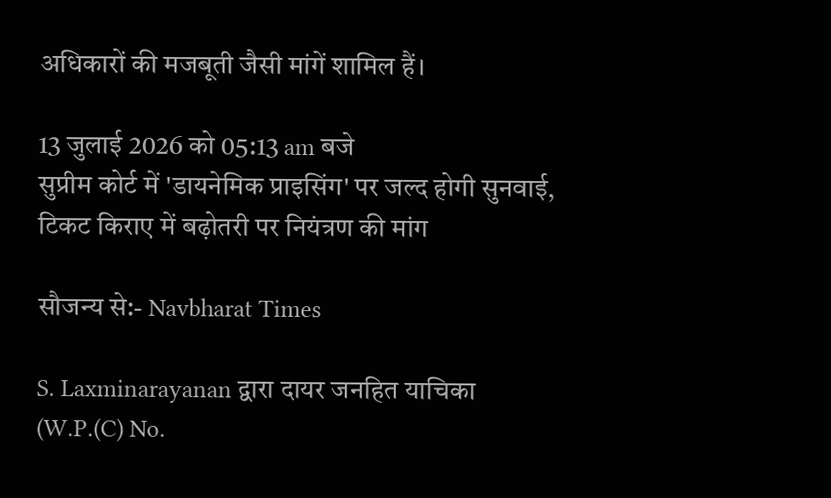अधिकारों की मजबूती जैसी मांगें शामिल हैं।

13 जुलाई 2026 को 05:13 am बजे
सुप्रीम कोर्ट में 'डायनेमिक प्राइसिंग' पर जल्द होगी सुनवाई, टिकट किराए में बढ़ोतरी पर नियंत्रण की मांग

सौजन्य से:- Navbharat Times

S. Laxminarayanan द्वारा दायर जनहित याचिका (W.P.(C) No.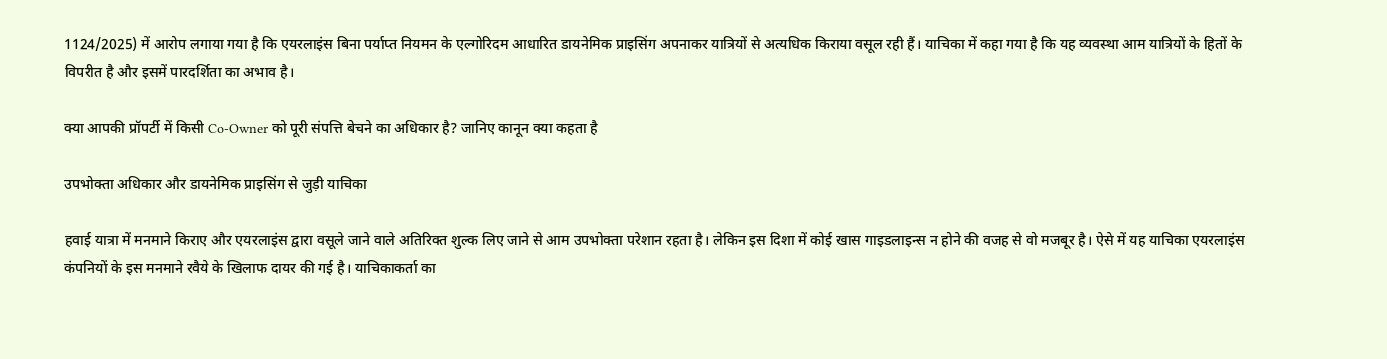1124/2025) में आरोप लगाया गया है कि एयरलाइंस बिना पर्याप्त नियमन के एल्गोरिदम आधारित डायनेमिक प्राइसिंग अपनाकर यात्रियों से अत्यधिक किराया वसूल रही हैं। याचिका में कहा गया है कि यह व्यवस्था आम यात्रियों के हितों के विपरीत है और इसमें पारदर्शिता का अभाव है।

क्या आपकी प्रॉपर्टी में किसी Co-Owner को पूरी संपत्ति बेचने का अधिकार है? जानिए कानून क्या कहता है

उपभोक्ता अधिकार और डायनेमिक प्राइसिंग से जुड़ी याचिका

हवाई यात्रा में मनमाने किराए और एयरलाइंस द्वारा वसूले जाने वाले अतिरिक्त शुल्क लिए जाने से आम उपभोक्ता परेशान रहता है। लेकिन इस दिशा में कोई खास गाइडलाइन्स न होने की वजह से वो मजबूर है। ऐसे में यह याचिका एयरलाइंस कंपनियों के इस मनमाने रवैये के खिलाफ दायर की गई है। याचिकाकर्ता का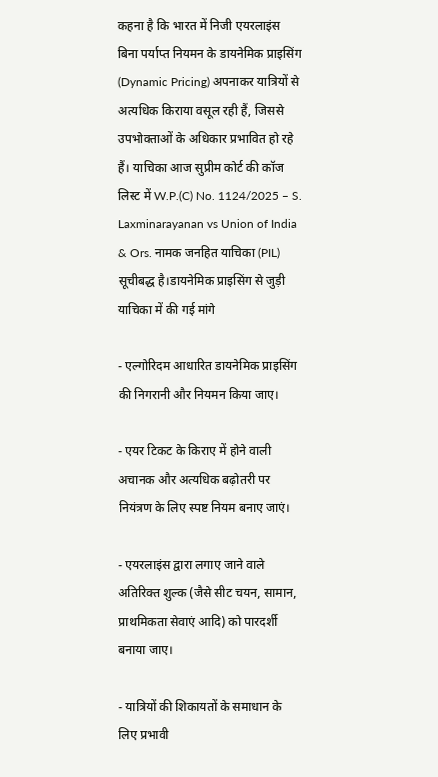कहना है कि भारत में निजी एयरलाइंस बिना पर्याप्त नियमन के डायनेमिक प्राइसिंग (Dynamic Pricing) अपनाकर यात्रियों से अत्यधिक किराया वसूल रही हैं, जिससे उपभोक्ताओं के अधिकार प्रभावित हो रहे हैं। याचिका आज सुप्रीम कोर्ट की कॉज लिस्ट में W.P.(C) No. 1124/2025 – S. Laxminarayanan vs Union of India & Ors. नामक जनहित याचिका (PIL) सूचीबद्ध है।डायनेमिक प्राइसिंग से जुड़ी याचिका में की गई मांगे

- एल्गोरिदम आधारित डायनेमिक प्राइसिंग की निगरानी और नियमन किया जाए।

- एयर टिकट के किराए में होने वाली अचानक और अत्यधिक बढ़ोतरी पर नियंत्रण के लिए स्पष्ट नियम बनाए जाएं।

- एयरलाइंस द्वारा लगाए जाने वाले अतिरिक्त शुल्क (जैसे सीट चयन, सामान, प्राथमिकता सेवाएं आदि) को पारदर्शी बनाया जाए।

- यात्रियों की शिकायतों के समाधान के लिए प्रभावी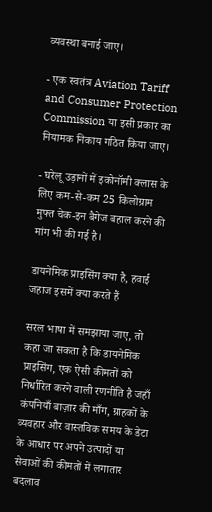व्यवस्था बनाई जाए।

- एक स्वतंत्र Aviation Tariff and Consumer Protection Commission या इसी प्रकार का नियामक निकाय गठित किया जाए।

- घरेलू उड़ानों में इकोनॉमी क्लास के लिए कम-से-कम 25 किलोग्राम मुफ्त चेक-इन बैगेज बहाल करने की मांग भी की गई है।

डायनेमिक प्राइसिंग क्या है, हवाई जहाज इसमें क्या करते हैं

सरल भाषा में समझाया जाए, तो कहा जा सकता है कि डायनेमिक प्राइसिंग, एक ऐसी कीमतों को निर्धारित करने वाली रणनीति है जहाँ कंपनियाँ बाज़ार की माँग, ग्राहकों के व्यवहार और वास्तविक समय के डेटा के आधार पर अपने उत्पादों या सेवाओं की कीमतों में लगातार बदलाव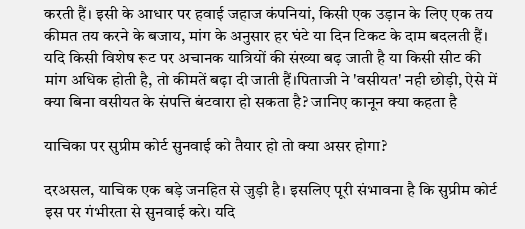करती हैं। इसी के आधार पर हवाई जहाज कंपनियां, किसी एक उड़ान के लिए एक तय कीमत तय करने के बजाय, मांग के अनुसार हर घंटे या दिन टिकट के दाम बदलती हैं। यदि किसी विशेष रूट पर अचानक यात्रियों की संख्या बढ़ जाती है या किसी सीट की मांग अधिक होती है, तो कीमतें बढ़ा दी जाती हैं।पिताजी ने 'वसीयत' नही छोड़ी, ऐसे में क्या बिना वसीयत के संपत्ति बंटवारा हो सकता है? जानिए कानून क्या कहता है

याचिका पर सुप्रीम कोर्ट सुनवाई को तैयार हो तो क्या असर होगा?

दरअसल, याचिक एक बड़े जनहित से जुड़ी है। इसलिए पूरी संभावना है कि सुप्रीम कोर्ट इस पर गंभीरता से सुनवाई करे। यदि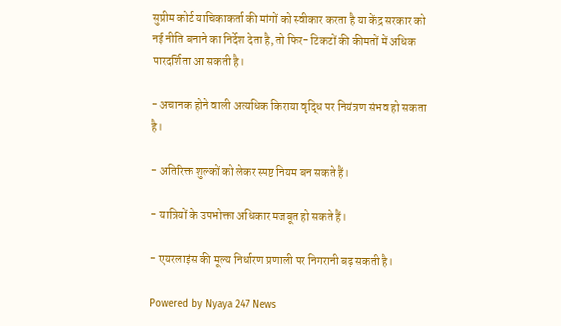सुप्रीम कोर्ट याचिकाकर्ता की मांगों को स्वीकार करता है या केंद्र सरकार को नई नीति बनाने का निर्देश देता है, तो फिर- टिकटों की कीमतों में अधिक पारदर्शिता आ सकती है।

- अचानक होने वाली अत्यधिक किराया वृद्धि पर नियंत्रण संभव हो सकता है।

- अतिरिक्त शुल्कों को लेकर स्पष्ट नियम बन सकते हैं।

- यात्रियों के उपभोक्ता अधिकार मजबूत हो सकते हैं।

- एयरलाइंस की मूल्य निर्धारण प्रणाली पर निगरानी बढ़ सकती है।

Powered by Nyaya 247 News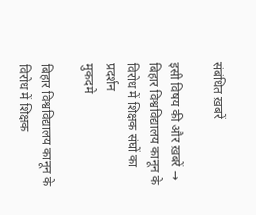संबंधित ख़बरें

इसी विषय की और ख़बरें →
बिहार विश्वविद्यालय कानून के विरोध में शिक्षक संघों का प्रदर्शन
मुकदमे

बिहार विश्वविद्यालय कानून के विरोध में शिक्षक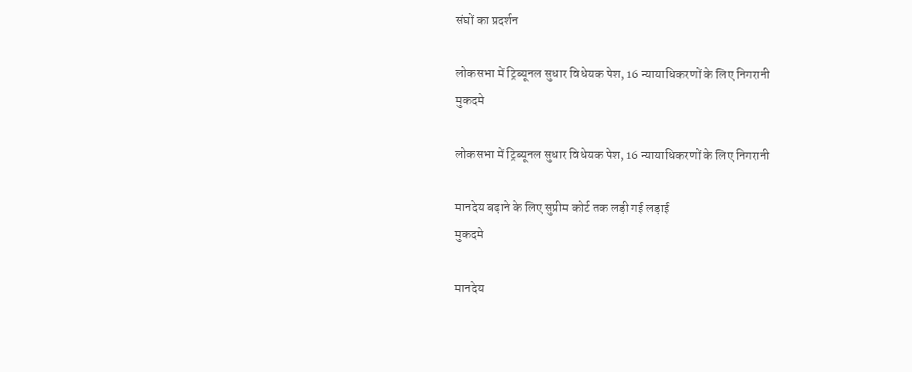संघों का प्रदर्शन

लोकसभा में ट्रिब्यूनल सुधार विधेयक पेश, 16 न्यायाधिकरणों के लिए निगरानी
मुकदमे

लोकसभा में ट्रिब्यूनल सुधार विधेयक पेश, 16 न्यायाधिकरणों के लिए निगरानी

मानदेय बढ़ाने के लिए सुप्रीम कोर्ट तक लड़ी गई लड़ाई
मुकदमे

मानदेय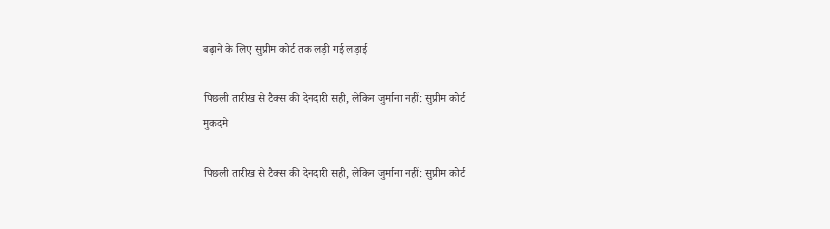बढ़ाने के लिए सुप्रीम कोर्ट तक लड़ी गई लड़ाई

पिछली तारीख से टैक्स की देनदारी सही, लेकिन जुर्माना नहीं: सुप्रीम कोर्ट
मुकदमे

पिछली तारीख से टैक्स की देनदारी सही, लेकिन जुर्माना नहीं: सुप्रीम कोर्ट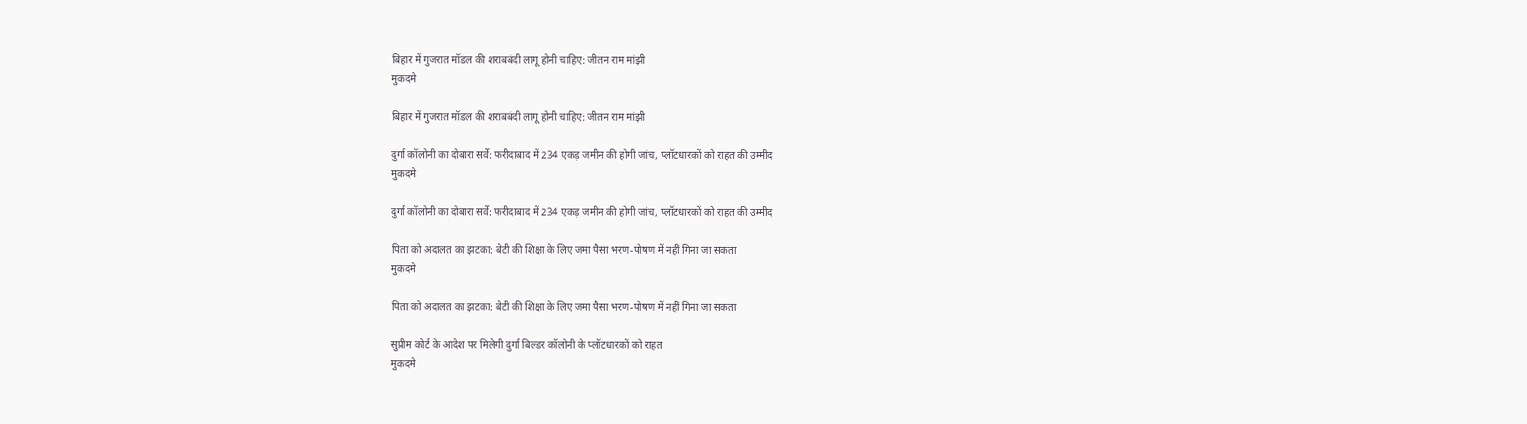बिहार में गुजरात मॉडल की शराबबंदी लागू होनी चाहिए: जीतन राम मांझी
मुकदमे

बिहार में गुजरात मॉडल की शराबबंदी लागू होनी चाहिए: जीतन राम मांझी

दुर्गा कॉलोनी का दोबारा सर्वे: फरीदाबाद में 234 एकड़ जमीन की होगी जांच, प्लॉटधारकों को राहत की उम्मीद
मुकदमे

दुर्गा कॉलोनी का दोबारा सर्वे: फरीदाबाद में 234 एकड़ जमीन की होगी जांच, प्लॉटधारकों को राहत की उम्मीद

पिता को अदालत का झटका: बेटी की शिक्षा के लिए जमा पैसा भरण-पोषण में नहीं गिना जा सकता
मुकदमे

पिता को अदालत का झटका: बेटी की शिक्षा के लिए जमा पैसा भरण-पोषण में नहीं गिना जा सकता

सुप्रीम कोर्ट के आदेश पर मिलेगी दुर्गा बिल्डर कॉलोनी के प्लॉटधारकों को राहत
मुकदमे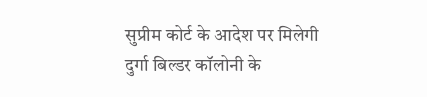सुप्रीम कोर्ट के आदेश पर मिलेगी दुर्गा बिल्डर कॉलोनी के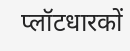प्लॉटधारकों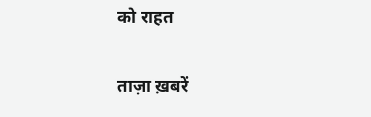को राहत

ताज़ा ख़बरें